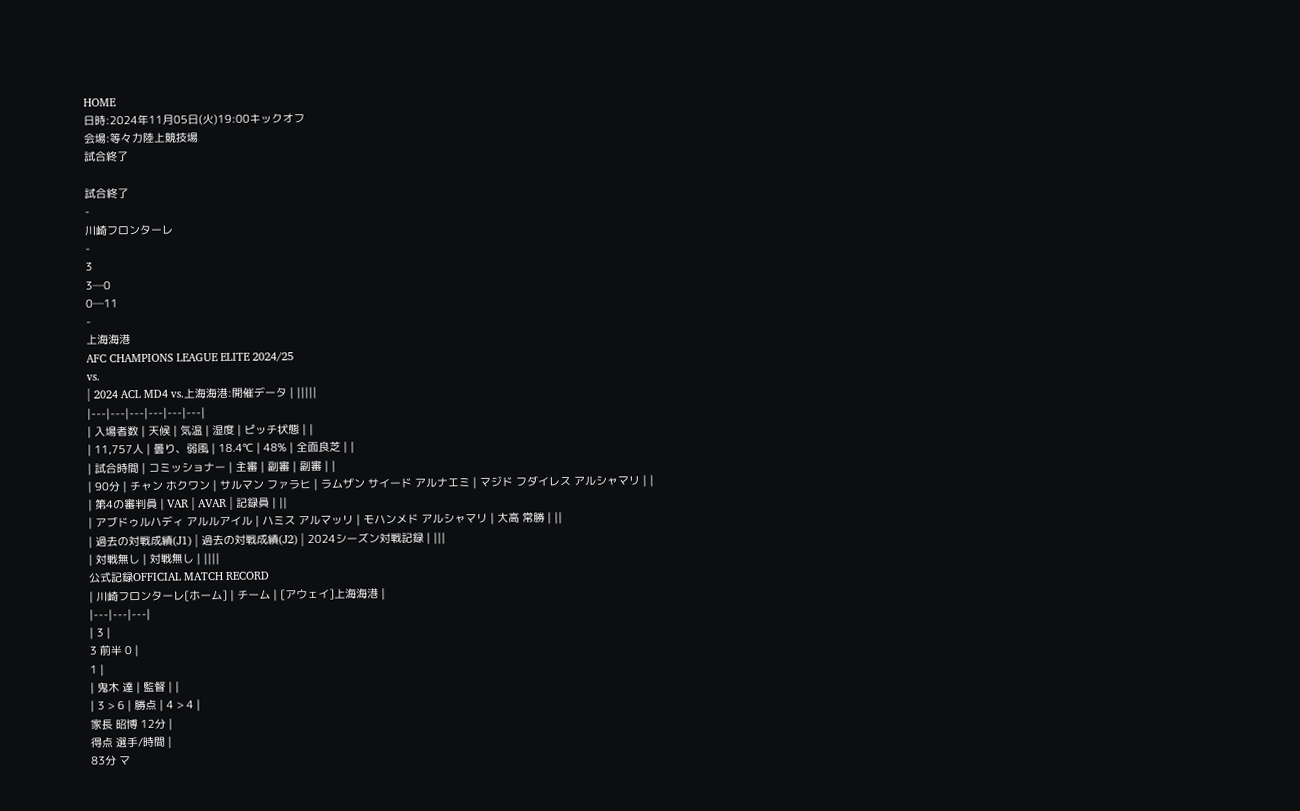HOME
日時:2024年11月05日(火)19:00キックオフ
会場:等々力陸上競技場
試合終了

試合終了
-
川崎フロンターレ
-
3
3─0
0─11
-
上海海港
AFC CHAMPIONS LEAGUE ELITE 2024/25
vs.
| 2024 ACL MD4 vs.上海海港:開催データ | |||||
|---|---|---|---|---|---|
| 入場者数 | 天候 | 気温 | 湿度 | ピッチ状態 | |
| 11,757人 | 曇り、弱風 | 18.4℃ | 48% | 全面良芝 | |
| 試合時間 | コミッショナー | 主審 | 副審 | 副審 | |
| 90分 | チャン ホクワン | サルマン ファラヒ | ラムザン サイード アルナエミ | マジド フダイレス アルシャマリ | |
| 第4の審判員 | VAR | AVAR | 記録員 | ||
| アブドゥルハディ アルルアイル | ハミス アルマッリ | モハンメド アルシャマリ | 大高 常勝 | ||
| 過去の対戦成績(J1) | 過去の対戦成績(J2) | 2024シーズン対戦記録 | |||
| 対戦無し | 対戦無し | ||||
公式記録OFFICIAL MATCH RECORD
| 川崎フロンターレ[ホーム] | チーム | [アウェイ]上海海港 |
|---|---|---|
| 3 |
3 前半 0 |
1 |
| 鬼木 達 | 監督 | |
| 3 > 6 | 勝点 | 4 > 4 |
家長 昭博 12分 |
得点 選手/時間 |
83分 マ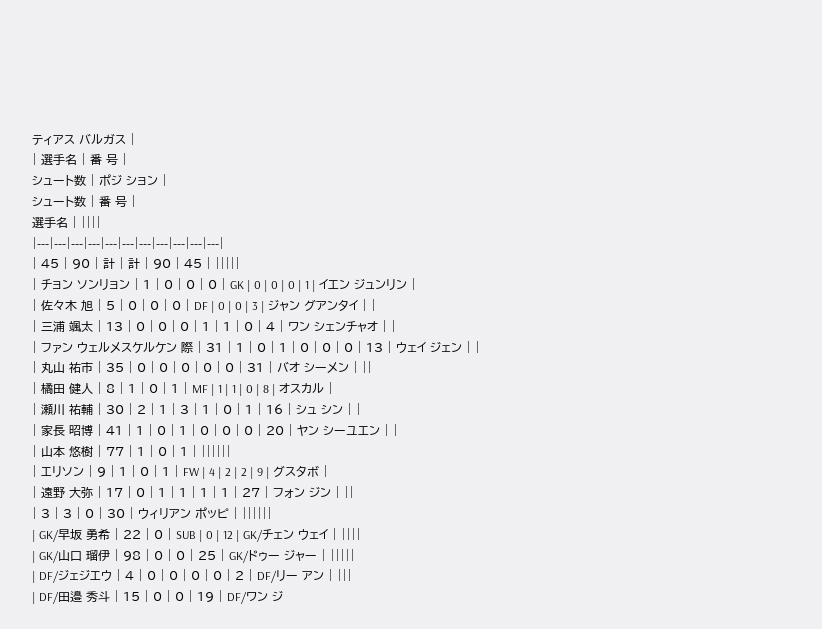ティアス バルガス |
| 選手名 | 番 号 |
シュート数 | ポジ ション |
シュート数 | 番 号 |
選手名 | ||||
|---|---|---|---|---|---|---|---|---|---|---|
| 45 | 90 | 計 | 計 | 90 | 45 | |||||
| チョン ソンリョン | 1 | 0 | 0 | 0 | GK | 0 | 0 | 0 | 1 | イエン ジュンリン |
| 佐々木 旭 | 5 | 0 | 0 | 0 | DF | 0 | 0 | 3 | ジャン グアンタイ | |
| 三浦 颯太 | 13 | 0 | 0 | 0 | 1 | 1 | 0 | 4 | ワン シェンチャオ | |
| ファン ウェルメスケルケン 際 | 31 | 1 | 0 | 1 | 0 | 0 | 0 | 13 | ウェイ ジェン | |
| 丸山 祐市 | 35 | 0 | 0 | 0 | 0 | 0 | 31 | バオ シーメン | ||
| 橘田 健人 | 8 | 1 | 0 | 1 | MF | 1 | 1 | 0 | 8 | オスカル |
| 瀬川 祐輔 | 30 | 2 | 1 | 3 | 1 | 0 | 1 | 16 | シュ シン | |
| 家長 昭博 | 41 | 1 | 0 | 1 | 0 | 0 | 0 | 20 | ヤン シーユエン | |
| 山本 悠樹 | 77 | 1 | 0 | 1 | ||||||
| エリソン | 9 | 1 | 0 | 1 | FW | 4 | 2 | 2 | 9 | グスタボ |
| 遠野 大弥 | 17 | 0 | 1 | 1 | 1 | 1 | 27 | フォン ジン | ||
| 3 | 3 | 0 | 30 | ウィリアン ポッピ | ||||||
| GK/早坂 勇希 | 22 | 0 | SUB | 0 | 12 | GK/チェン ウェイ | ||||
| GK/山口 瑠伊 | 98 | 0 | 0 | 25 | GK/ドゥー ジャー | |||||
| DF/ジェジエウ | 4 | 0 | 0 | 0 | 0 | 2 | DF/リー アン | |||
| DF/田邉 秀斗 | 15 | 0 | 0 | 19 | DF/ワン ジ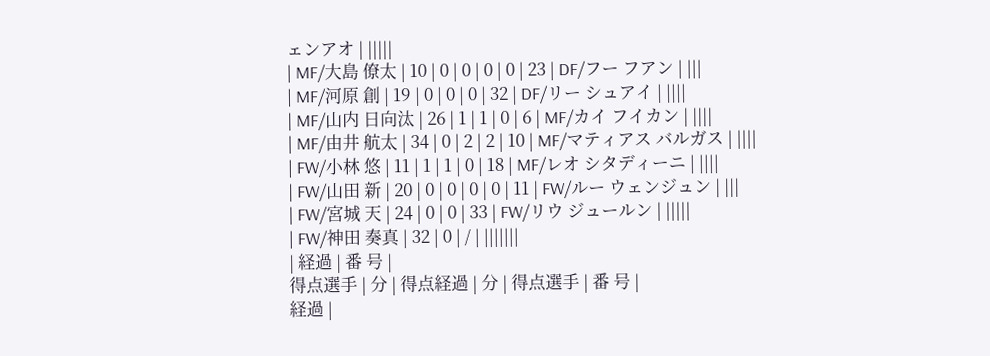ェンアオ | |||||
| MF/大島 僚太 | 10 | 0 | 0 | 0 | 0 | 23 | DF/フー フアン | |||
| MF/河原 創 | 19 | 0 | 0 | 0 | 32 | DF/リー シュアイ | ||||
| MF/山内 日向汰 | 26 | 1 | 1 | 0 | 6 | MF/カイ フイカン | ||||
| MF/由井 航太 | 34 | 0 | 2 | 2 | 10 | MF/マティアス バルガス | ||||
| FW/小林 悠 | 11 | 1 | 1 | 0 | 18 | MF/レオ シタディーニ | ||||
| FW/山田 新 | 20 | 0 | 0 | 0 | 0 | 11 | FW/ルー ウェンジュン | |||
| FW/宮城 天 | 24 | 0 | 0 | 33 | FW/リウ ジュールン | |||||
| FW/神田 奏真 | 32 | 0 | / | |||||||
| 経過 | 番 号 |
得点選手 | 分 | 得点経過 | 分 | 得点選手 | 番 号 |
経過 |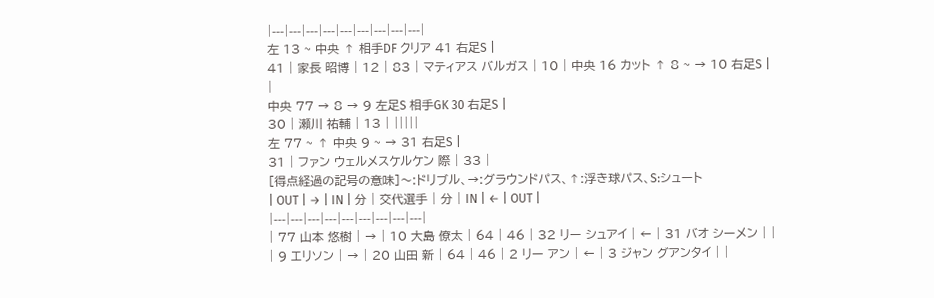|---|---|---|---|---|---|---|---|---|
左 13 ~ 中央 ↑ 相手DF クリア 41 右足S |
41 | 家長 昭博 | 12 | 83 | マティアス バルガス | 10 | 中央 16 カット ↑ 8 ~ → 10 右足S |
|
中央 77 → 8 → 9 左足S 相手GK 30 右足S |
30 | 瀬川 祐輔 | 13 | |||||
左 77 ~ ↑ 中央 9 ~ → 31 右足S |
31 | ファン ウェルメスケルケン 際 | 33 |
[得点経過の記号の意味]〜:ドリブル、→:グラウンドパス、↑:浮き球パス、S:シュート
| OUT | → | IN | 分 | 交代選手 | 分 | IN | ← | OUT |
|---|---|---|---|---|---|---|---|---|
| 77 山本 悠樹 | → | 10 大島 僚太 | 64 | 46 | 32 リー シュアイ | ← | 31 バオ シーメン | |
| 9 エリソン | → | 20 山田 新 | 64 | 46 | 2 リー アン | ← | 3 ジャン グアンタイ | |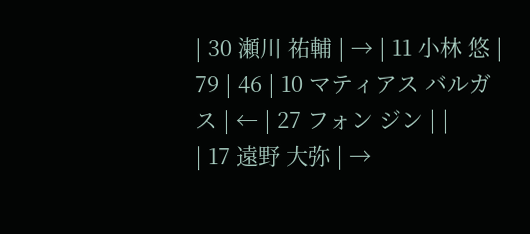| 30 瀬川 祐輔 | → | 11 小林 悠 | 79 | 46 | 10 マティアス バルガス | ← | 27 フォン ジン | |
| 17 遠野 大弥 | →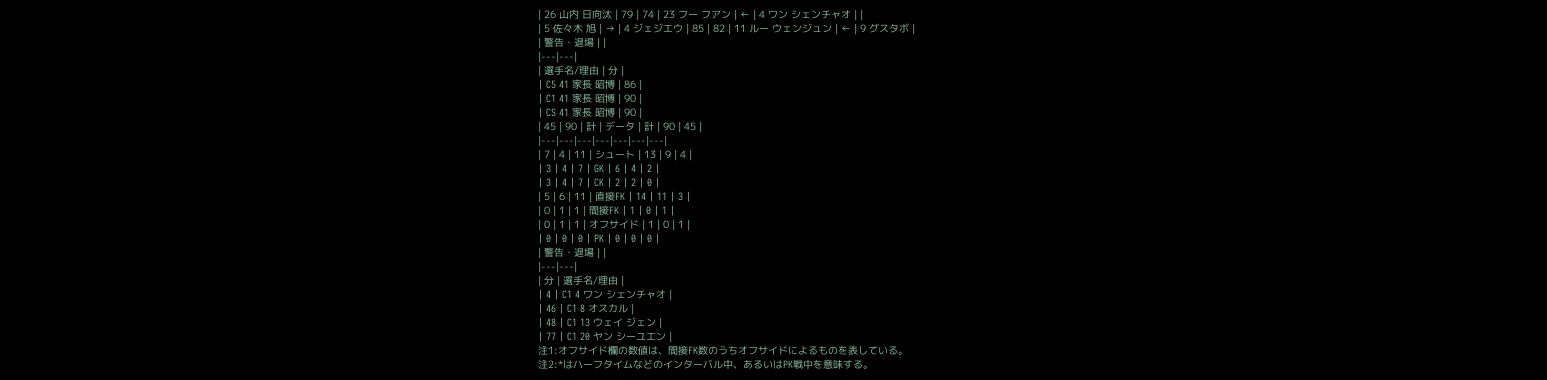| 26 山内 日向汰 | 79 | 74 | 23 フー フアン | ← | 4 ワン シェンチャオ | |
| 5 佐々木 旭 | → | 4 ジェジエウ | 85 | 82 | 11 ルー ウェンジュン | ← | 9 グスタボ |
| 警告・退場 | |
|---|---|
| 選手名/理由 | 分 |
| C5 41 家長 昭博 | 86 |
| C1 41 家長 昭博 | 90 |
| CS 41 家長 昭博 | 90 |
| 45 | 90 | 計 | データ | 計 | 90 | 45 |
|---|---|---|---|---|---|---|
| 7 | 4 | 11 | シュート | 13 | 9 | 4 |
| 3 | 4 | 7 | GK | 6 | 4 | 2 |
| 3 | 4 | 7 | CK | 2 | 2 | 0 |
| 5 | 6 | 11 | 直接FK | 14 | 11 | 3 |
| 0 | 1 | 1 | 間接FK | 1 | 0 | 1 |
| 0 | 1 | 1 | オフサイド | 1 | 0 | 1 |
| 0 | 0 | 0 | PK | 0 | 0 | 0 |
| 警告・退場 | |
|---|---|
| 分 | 選手名/理由 |
| 4 | C1 4 ワン シェンチャオ |
| 46 | C1 8 オスカル |
| 48 | C1 13 ウェイ ジェン |
| 77 | C1 20 ヤン シーユエン |
注1:オフサイド欄の数値は、間接FK数のうちオフサイドによるものを表している。
注2:*はハーフタイムなどのインターバル中、あるいはPK戦中を意味する。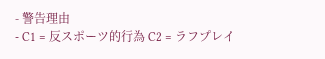- 警告理由
- C1 = 反スポーツ的行為 C2 = ラフプレイ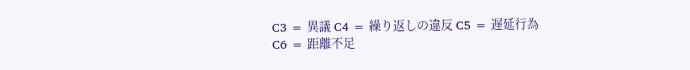C3 = 異議 C4 = 繰り返しの違反 C5 = 遅延行為
C6 = 距離不足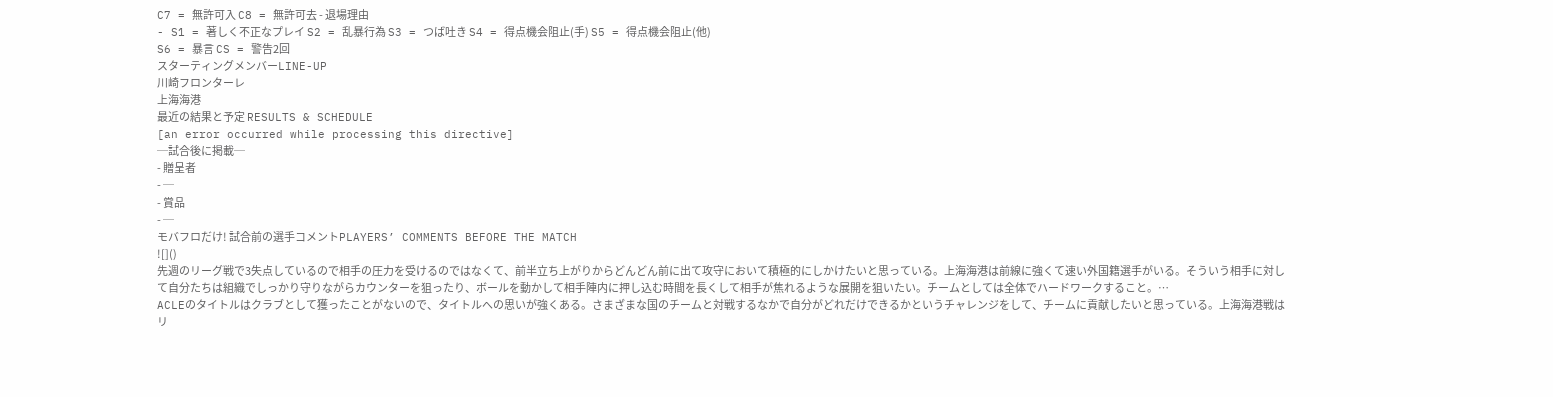C7 = 無許可入 C8 = 無許可去 - 退場理由
- S1 = 著しく不正なプレイ S2 = 乱暴行為 S3 = つば吐き S4 = 得点機会阻止(手) S5 = 得点機会阻止(他)
S6 = 暴言 CS = 警告2回
スターティングメンバーLINE-UP
川崎フロンターレ
上海海港
最近の結果と予定 RESULTS & SCHEDULE
[an error occurred while processing this directive]
─試合後に掲載─
- 贈呈者
- ─
- 賞品
- ─
モバフロだけ! 試合前の選手コメントPLAYERS’ COMMENTS BEFORE THE MATCH
![]()
先週のリーグ戦で3失点しているので相手の圧力を受けるのではなくて、前半立ち上がりからどんどん前に出て攻守において積極的にしかけたいと思っている。上海海港は前線に強くて速い外国籍選手がいる。そういう相手に対して自分たちは組織でしっかり守りながらカウンターを狙ったり、ボールを動かして相手陣内に押し込む時間を長くして相手が焦れるような展開を狙いたい。チームとしては全体でハードワークすること。…
ACLEのタイトルはクラブとして獲ったことがないので、タイトルへの思いが強くある。さまざまな国のチームと対戦するなかで自分がどれだけできるかというチャレンジをして、チームに貢献したいと思っている。上海海港戦はリ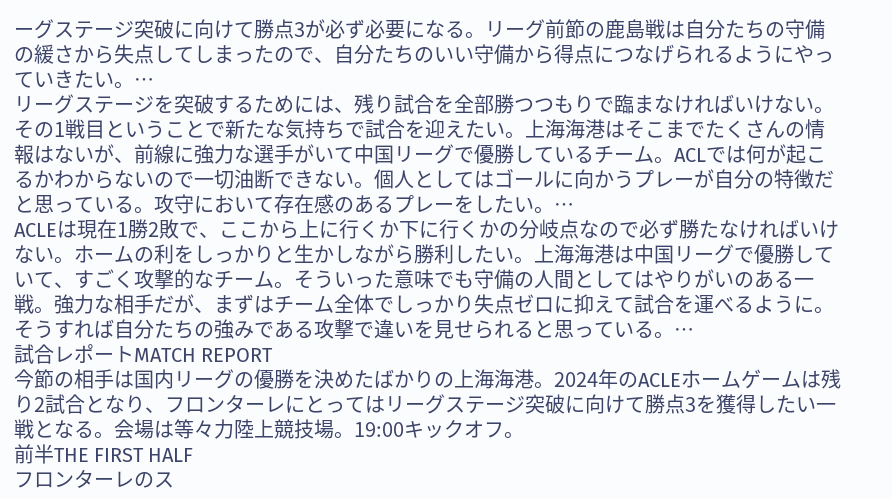ーグステージ突破に向けて勝点3が必ず必要になる。リーグ前節の鹿島戦は自分たちの守備の緩さから失点してしまったので、自分たちのいい守備から得点につなげられるようにやっていきたい。…
リーグステージを突破するためには、残り試合を全部勝つつもりで臨まなければいけない。その1戦目ということで新たな気持ちで試合を迎えたい。上海海港はそこまでたくさんの情報はないが、前線に強力な選手がいて中国リーグで優勝しているチーム。ACLでは何が起こるかわからないので一切油断できない。個人としてはゴールに向かうプレーが自分の特徴だと思っている。攻守において存在感のあるプレーをしたい。…
ACLEは現在1勝2敗で、ここから上に行くか下に行くかの分岐点なので必ず勝たなければいけない。ホームの利をしっかりと生かしながら勝利したい。上海海港は中国リーグで優勝していて、すごく攻撃的なチーム。そういった意味でも守備の人間としてはやりがいのある一戦。強力な相手だが、まずはチーム全体でしっかり失点ゼロに抑えて試合を運べるように。そうすれば自分たちの強みである攻撃で違いを見せられると思っている。…
試合レポートMATCH REPORT
今節の相手は国内リーグの優勝を決めたばかりの上海海港。2024年のACLEホームゲームは残り2試合となり、フロンターレにとってはリーグステージ突破に向けて勝点3を獲得したい一戦となる。会場は等々力陸上競技場。19:00キックオフ。
前半THE FIRST HALF
フロンターレのス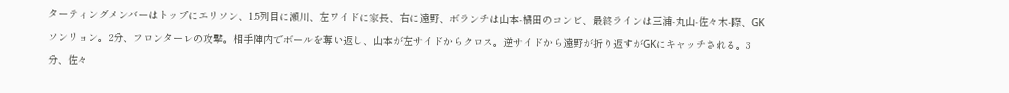ターティングメンバーはトップにエリソン、1.5列目に瀬川、左ワイドに家長、右に遠野、ボランチは山本-橘田のコンビ、最終ラインは三浦-丸山-佐々木-際、GKソンリョン。2分、フロンターレの攻撃。相手陣内でボールを奪い返し、山本が左サイドからクロス。逆サイドから遠野が折り返すがGKにキャッチされる。3分、佐々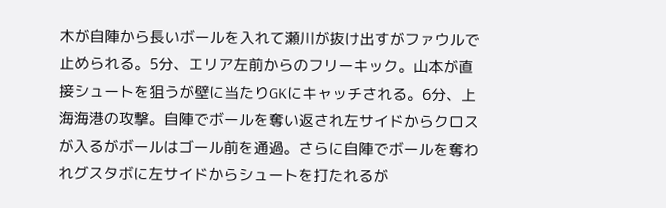木が自陣から長いボールを入れて瀬川が抜け出すがファウルで止められる。5分、エリア左前からのフリーキック。山本が直接シュートを狙うが壁に当たりGKにキャッチされる。6分、上海海港の攻撃。自陣でボールを奪い返され左サイドからクロスが入るがボールはゴール前を通過。さらに自陣でボールを奪われグスタボに左サイドからシュートを打たれるが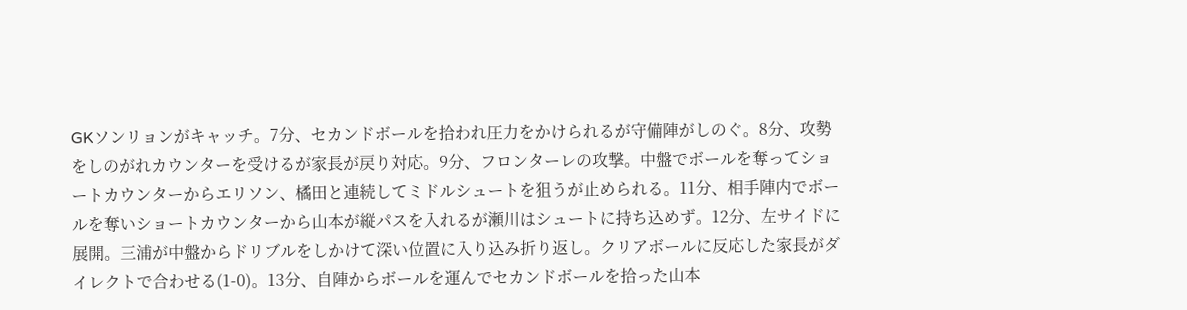GKソンリョンがキャッチ。7分、セカンドボールを拾われ圧力をかけられるが守備陣がしのぐ。8分、攻勢をしのがれカウンターを受けるが家長が戻り対応。9分、フロンターレの攻撃。中盤でボールを奪ってショートカウンターからエリソン、橘田と連続してミドルシュートを狙うが止められる。11分、相手陣内でボールを奪いショートカウンターから山本が縦パスを入れるが瀬川はシュートに持ち込めず。12分、左サイドに展開。三浦が中盤からドリブルをしかけて深い位置に入り込み折り返し。クリアボールに反応した家長がダイレクトで合わせる(1-0)。13分、自陣からボールを運んでセカンドボールを拾った山本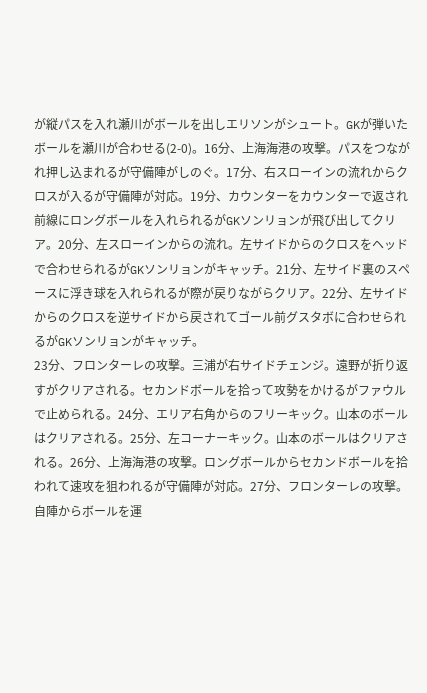が縦パスを入れ瀬川がボールを出しエリソンがシュート。GKが弾いたボールを瀬川が合わせる(2-0)。16分、上海海港の攻撃。パスをつながれ押し込まれるが守備陣がしのぐ。17分、右スローインの流れからクロスが入るが守備陣が対応。19分、カウンターをカウンターで返され前線にロングボールを入れられるがGKソンリョンが飛び出してクリア。20分、左スローインからの流れ。左サイドからのクロスをヘッドで合わせられるがGKソンリョンがキャッチ。21分、左サイド裏のスペースに浮き球を入れられるが際が戻りながらクリア。22分、左サイドからのクロスを逆サイドから戻されてゴール前グスタボに合わせられるがGKソンリョンがキャッチ。
23分、フロンターレの攻撃。三浦が右サイドチェンジ。遠野が折り返すがクリアされる。セカンドボールを拾って攻勢をかけるがファウルで止められる。24分、エリア右角からのフリーキック。山本のボールはクリアされる。25分、左コーナーキック。山本のボールはクリアされる。26分、上海海港の攻撃。ロングボールからセカンドボールを拾われて速攻を狙われるが守備陣が対応。27分、フロンターレの攻撃。自陣からボールを運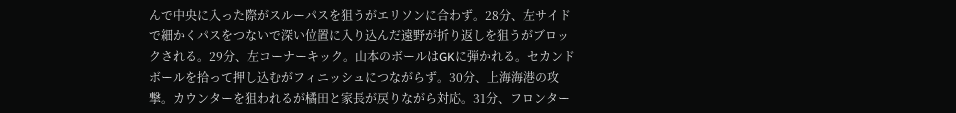んで中央に入った際がスルーパスを狙うがエリソンに合わず。28分、左サイドで細かくパスをつないで深い位置に入り込んだ遠野が折り返しを狙うがブロックされる。29分、左コーナーキック。山本のボールはGKに弾かれる。セカンドボールを拾って押し込むがフィニッシュにつながらず。30分、上海海港の攻撃。カウンターを狙われるが橘田と家長が戻りながら対応。31分、フロンター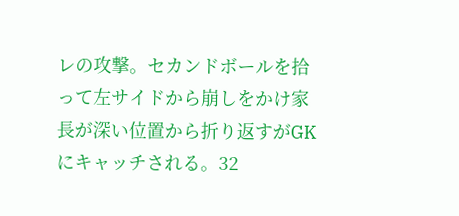レの攻撃。セカンドボールを拾って左サイドから崩しをかけ家長が深い位置から折り返すがGKにキャッチされる。32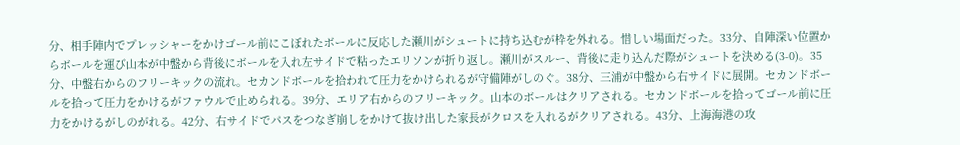分、相手陣内でプレッシャーをかけゴール前にこぼれたボールに反応した瀬川がシュートに持ち込むが枠を外れる。惜しい場面だった。33分、自陣深い位置からボールを運び山本が中盤から背後にボールを入れ左サイドで粘ったエリソンが折り返し。瀬川がスルー、背後に走り込んだ際がシュートを決める(3-0)。35分、中盤右からのフリーキックの流れ。セカンドボールを拾われて圧力をかけられるが守備陣がしのぐ。38分、三浦が中盤から右サイドに展開。セカンドボールを拾って圧力をかけるがファウルで止められる。39分、エリア右からのフリーキック。山本のボールはクリアされる。セカンドボールを拾ってゴール前に圧力をかけるがしのがれる。42分、右サイドでパスをつなぎ崩しをかけて抜け出した家長がクロスを入れるがクリアされる。43分、上海海港の攻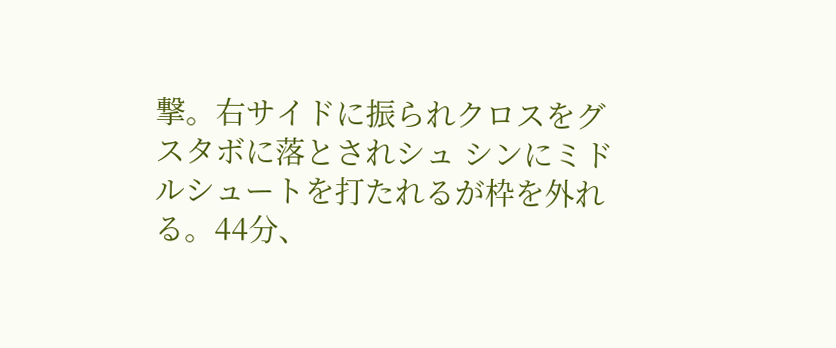撃。右サイドに振られクロスをグスタボに落とされシュ シンにミドルシュートを打たれるが枠を外れる。44分、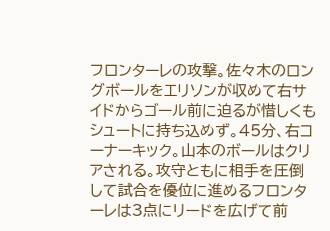フロンターレの攻撃。佐々木のロングボールをエリソンが収めて右サイドからゴール前に迫るが惜しくもシュートに持ち込めず。45分、右コーナーキック。山本のボールはクリアされる。攻守ともに相手を圧倒して試合を優位に進めるフロンターレは3点にリードを広げて前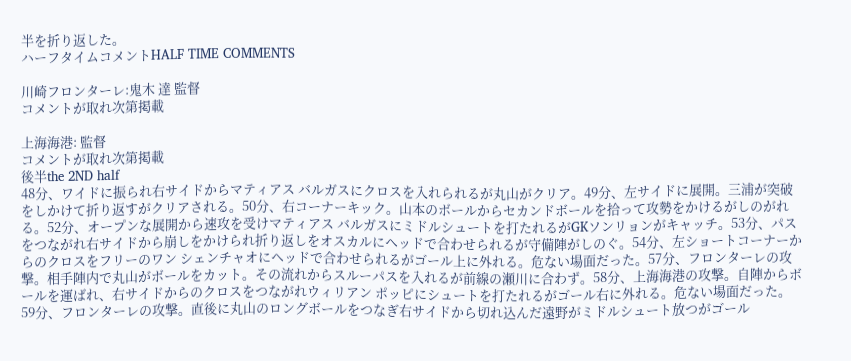半を折り返した。
ハーフタイムコメントHALF TIME COMMENTS

川崎フロンターレ:鬼木 達 監督
コメントが取れ次第掲載

上海海港: 監督
コメントが取れ次第掲載
後半the 2ND half
48分、ワイドに振られ右サイドからマティアス バルガスにクロスを入れられるが丸山がクリア。49分、左サイドに展開。三浦が突破をしかけて折り返すがクリアされる。50分、右コーナーキック。山本のボールからセカンドボールを拾って攻勢をかけるがしのがれる。52分、オープンな展開から速攻を受けマティアス バルガスにミドルシュートを打たれるがGKソンリョンがキャッチ。53分、パスをつながれ右サイドから崩しをかけられ折り返しをオスカルにヘッドで合わせられるが守備陣がしのぐ。54分、左ショートコーナーからのクロスをフリーのワン シェンチャオにヘッドで合わせられるがゴール上に外れる。危ない場面だった。57分、フロンターレの攻撃。相手陣内で丸山がボールをカット。その流れからスルーパスを入れるが前線の瀬川に合わず。58分、上海海港の攻撃。自陣からボールを運ばれ、右サイドからのクロスをつながれウィリアン ポッピにシュートを打たれるがゴール右に外れる。危ない場面だった。59分、フロンターレの攻撃。直後に丸山のロングボールをつなぎ右サイドから切れ込んだ遠野がミドルシュート放つがゴール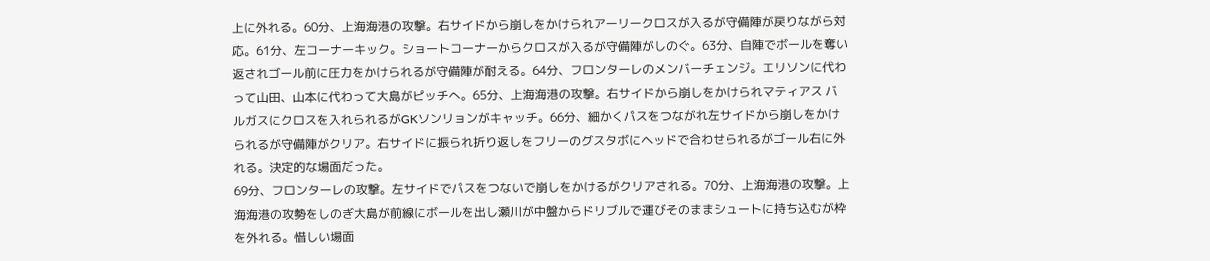上に外れる。60分、上海海港の攻撃。右サイドから崩しをかけられアーリークロスが入るが守備陣が戻りながら対応。61分、左コーナーキック。ショートコーナーからクロスが入るが守備陣がしのぐ。63分、自陣でボールを奪い返されゴール前に圧力をかけられるが守備陣が耐える。64分、フロンターレのメンバーチェンジ。エリソンに代わって山田、山本に代わって大島がピッチへ。65分、上海海港の攻撃。右サイドから崩しをかけられマティアス バルガスにクロスを入れられるがGKソンリョンがキャッチ。66分、細かくパスをつながれ左サイドから崩しをかけられるが守備陣がクリア。右サイドに振られ折り返しをフリーのグスタボにヘッドで合わせられるがゴール右に外れる。決定的な場面だった。
69分、フロンターレの攻撃。左サイドでパスをつないで崩しをかけるがクリアされる。70分、上海海港の攻撃。上海海港の攻勢をしのぎ大島が前線にボールを出し瀬川が中盤からドリブルで運びそのままシュートに持ち込むが枠を外れる。惜しい場面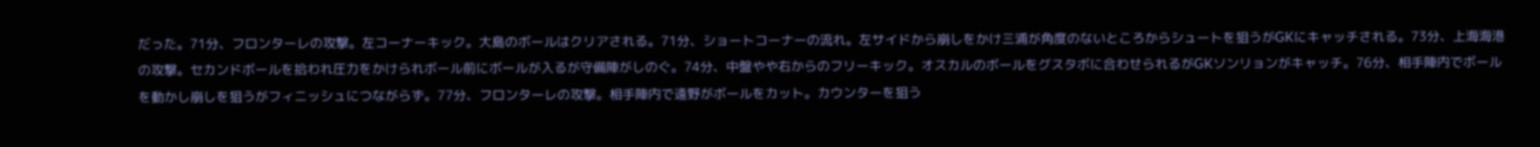だった。71分、フロンターレの攻撃。左コーナーキック。大島のボールはクリアされる。71分、ショートコーナーの流れ。左サイドから崩しをかけ三浦が角度のないところからシュートを狙うがGKにキャッチされる。73分、上海海港の攻撃。セカンドボールを拾われ圧力をかけられボール前にボールが入るが守備陣がしのぐ。74分、中盤やや右からのフリーキック。オスカルのボールをグスタボに合わせられるがGKソンリョンがキャッチ。76分、相手陣内でボールを動かし崩しを狙うがフィニッシュにつながらず。77分、フロンターレの攻撃。相手陣内で遠野がボールをカット。カウンターを狙う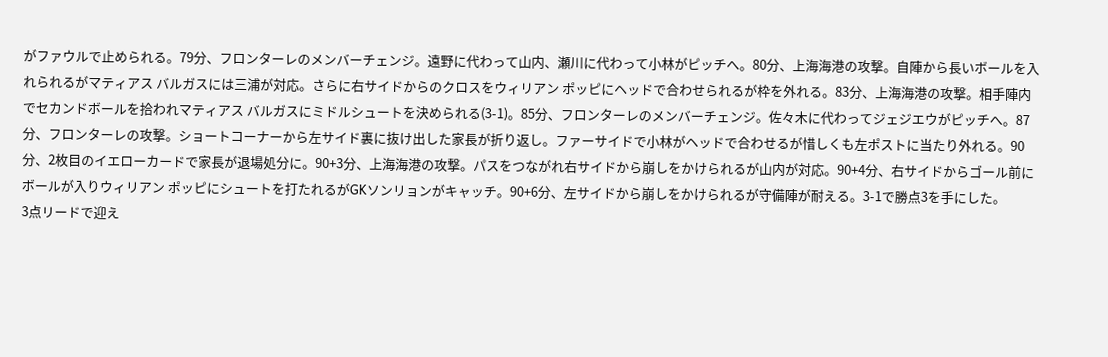がファウルで止められる。79分、フロンターレのメンバーチェンジ。遠野に代わって山内、瀬川に代わって小林がピッチへ。80分、上海海港の攻撃。自陣から長いボールを入れられるがマティアス バルガスには三浦が対応。さらに右サイドからのクロスをウィリアン ポッピにヘッドで合わせられるが枠を外れる。83分、上海海港の攻撃。相手陣内でセカンドボールを拾われマティアス バルガスにミドルシュートを決められる(3-1)。85分、フロンターレのメンバーチェンジ。佐々木に代わってジェジエウがピッチへ。87分、フロンターレの攻撃。ショートコーナーから左サイド裏に抜け出した家長が折り返し。ファーサイドで小林がヘッドで合わせるが惜しくも左ポストに当たり外れる。90分、2枚目のイエローカードで家長が退場処分に。90+3分、上海海港の攻撃。パスをつながれ右サイドから崩しをかけられるが山内が対応。90+4分、右サイドからゴール前にボールが入りウィリアン ポッピにシュートを打たれるがGKソンリョンがキャッチ。90+6分、左サイドから崩しをかけられるが守備陣が耐える。3-1で勝点3を手にした。
3点リードで迎え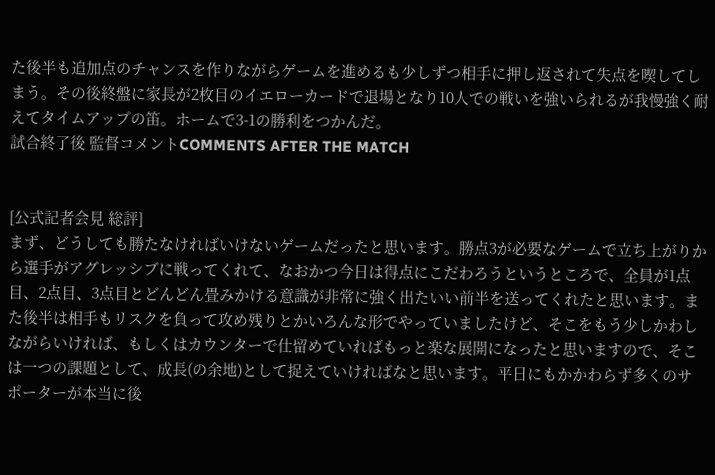た後半も追加点のチャンスを作りながらゲームを進めるも少しずつ相手に押し返されて失点を喫してしまう。その後終盤に家長が2枚目のイエローカードで退場となり10人での戦いを強いられるが我慢強く耐えてタイムアップの笛。ホームで3-1の勝利をつかんだ。
試合終了後 監督コメントCOMMENTS AFTER THE MATCH


[公式記者会見 総評]
まず、どうしても勝たなければいけないゲームだったと思います。勝点3が必要なゲームで立ち上がりから選手がアグレッシブに戦ってくれて、なおかつ今日は得点にこだわろうというところで、全員が1点目、2点目、3点目とどんどん畳みかける意識が非常に強く出たいい前半を送ってくれたと思います。また後半は相手もリスクを負って攻め残りとかいろんな形でやっていましたけど、そこをもう少しかわしながらいければ、もしくはカウンターで仕留めていればもっと楽な展開になったと思いますので、そこは一つの課題として、成長(の余地)として捉えていければなと思います。平日にもかかわらず多くのサポーターが本当に後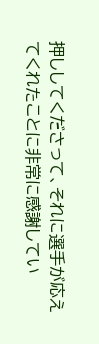押ししてくださって、それに選手が応えてくれたことに非常に感謝してい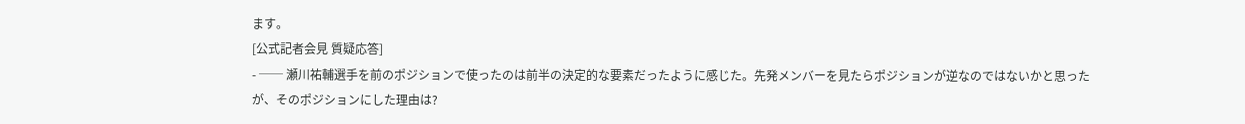ます。
[公式記者会見 質疑応答]
- ── 瀬川祐輔選手を前のポジションで使ったのは前半の決定的な要素だったように感じた。先発メンバーを見たらポジションが逆なのではないかと思ったが、そのポジションにした理由は?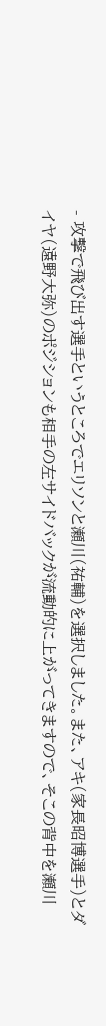- 攻撃で飛び出す選手というところでエリソンと瀬川(祐輔)を選択しました。また、アキ(家長昭博選手)とダイヤ(遠野大弥)のポジションも相手の左サイドバックが流動的に上がってきますので、そこの背中を瀬川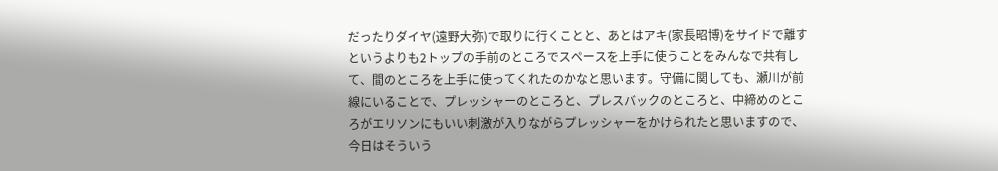だったりダイヤ(遠野大弥)で取りに行くことと、あとはアキ(家長昭博)をサイドで離すというよりも2トップの手前のところでスペースを上手に使うことをみんなで共有して、間のところを上手に使ってくれたのかなと思います。守備に関しても、瀬川が前線にいることで、プレッシャーのところと、プレスバックのところと、中締めのところがエリソンにもいい刺激が入りながらプレッシャーをかけられたと思いますので、今日はそういう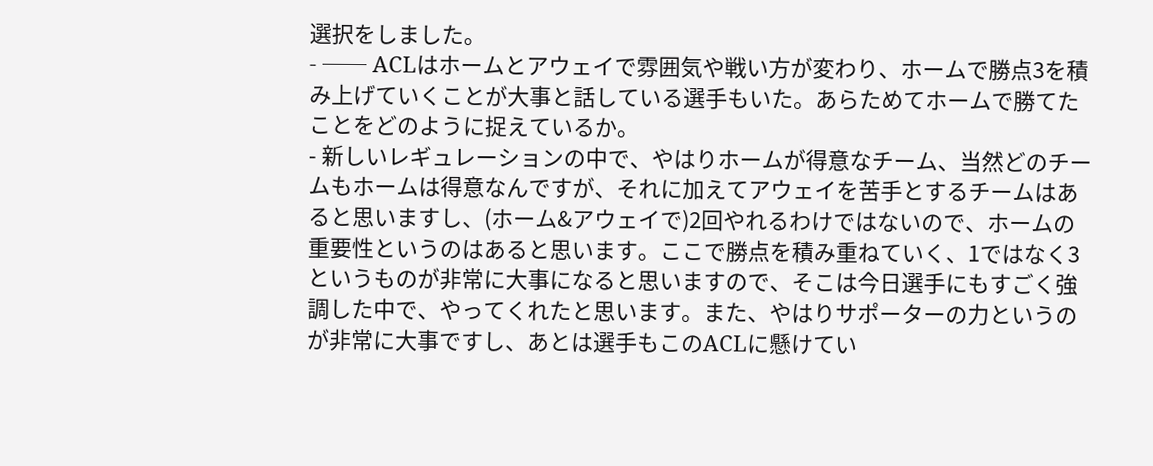選択をしました。
- ── ACLはホームとアウェイで雰囲気や戦い方が変わり、ホームで勝点3を積み上げていくことが大事と話している選手もいた。あらためてホームで勝てたことをどのように捉えているか。
- 新しいレギュレーションの中で、やはりホームが得意なチーム、当然どのチームもホームは得意なんですが、それに加えてアウェイを苦手とするチームはあると思いますし、(ホーム&アウェイで)2回やれるわけではないので、ホームの重要性というのはあると思います。ここで勝点を積み重ねていく、1ではなく3というものが非常に大事になると思いますので、そこは今日選手にもすごく強調した中で、やってくれたと思います。また、やはりサポーターの力というのが非常に大事ですし、あとは選手もこのACLに懸けてい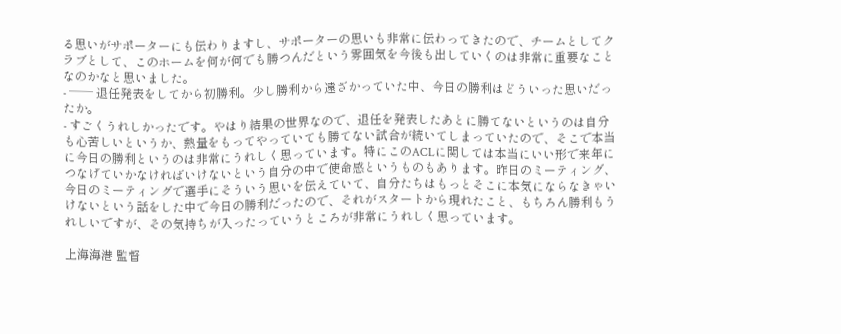る思いがサポーターにも伝わりますし、サポーターの思いも非常に伝わってきたので、チームとしてクラブとして、このホームを何が何でも勝つんだという雰囲気を今後も出していくのは非常に重要なことなのかなと思いました。
- ── 退任発表をしてから初勝利。少し勝利から遠ざかっていた中、今日の勝利はどういった思いだったか。
- すごくうれしかったです。やはり結果の世界なので、退任を発表したあとに勝てないというのは自分も心苦しいというか、熱量をもってやっていても勝てない試合が続いてしまっていたので、そこで本当に今日の勝利というのは非常にうれしく思っています。特にこのACLに関しては本当にいい形で来年につなげていかなければいけないという自分の中で使命感というものもあります。昨日のミーティング、今日のミーティングで選手にそういう思いを伝えていて、自分たちはもっとそこに本気にならなきゃいけないという話をした中で今日の勝利だったので、それがスタートから現れたこと、もちろん勝利もうれしいですが、その気持ちが入ったっていうところが非常にうれしく思っています。

上海海港 監督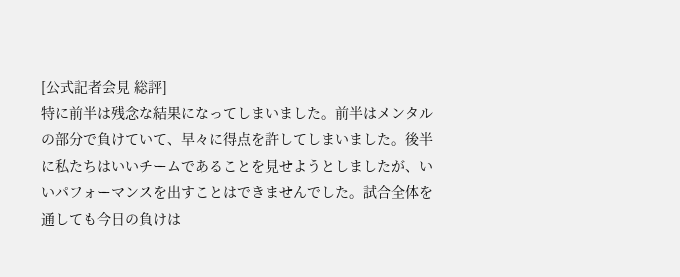[公式記者会見 総評]
特に前半は残念な結果になってしまいました。前半はメンタルの部分で負けていて、早々に得点を許してしまいました。後半に私たちはいいチームであることを見せようとしましたが、いいパフォーマンスを出すことはできませんでした。試合全体を通しても今日の負けは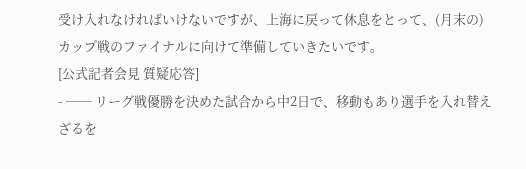受け入れなければいけないですが、上海に戻って休息をとって、(月末の)カップ戦のファイナルに向けて準備していきたいです。
[公式記者会見 質疑応答]
- ── リーグ戦優勝を決めた試合から中2日で、移動もあり選手を入れ替えざるを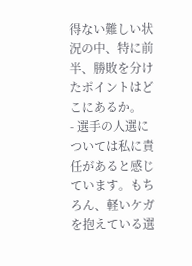得ない難しい状況の中、特に前半、勝敗を分けたポイントはどこにあるか。
- 選手の人選については私に責任があると感じています。もちろん、軽いケガを抱えている選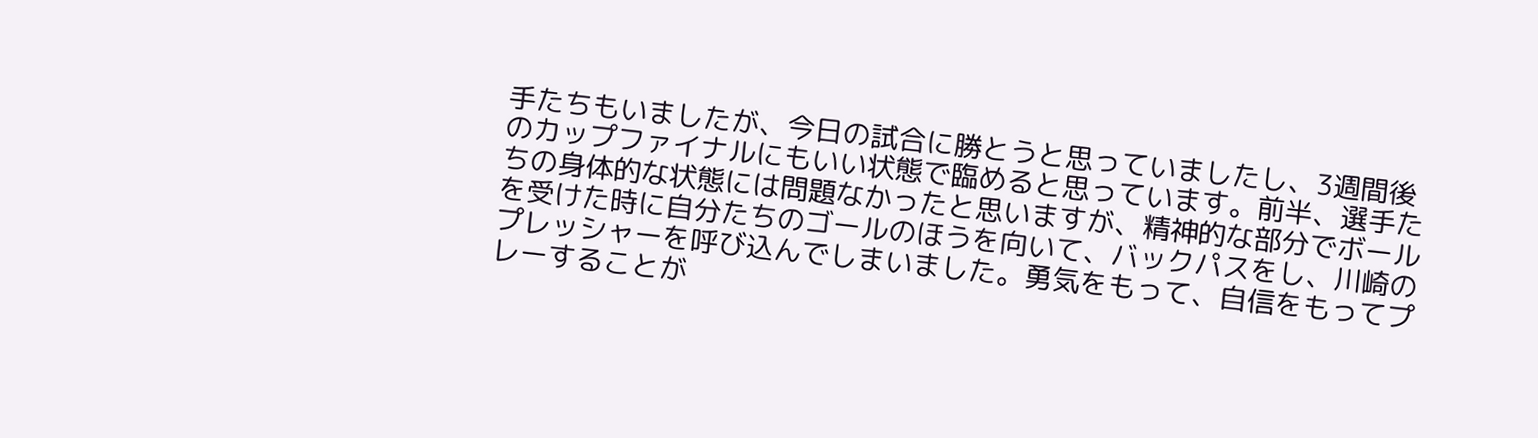手たちもいましたが、今日の試合に勝とうと思っていましたし、3週間後のカップファイナルにもいい状態で臨めると思っています。前半、選手たちの身体的な状態には問題なかったと思いますが、精神的な部分でボールを受けた時に自分たちのゴールのほうを向いて、バックパスをし、川崎のプレッシャーを呼び込んでしまいました。勇気をもって、自信をもってプレーすることが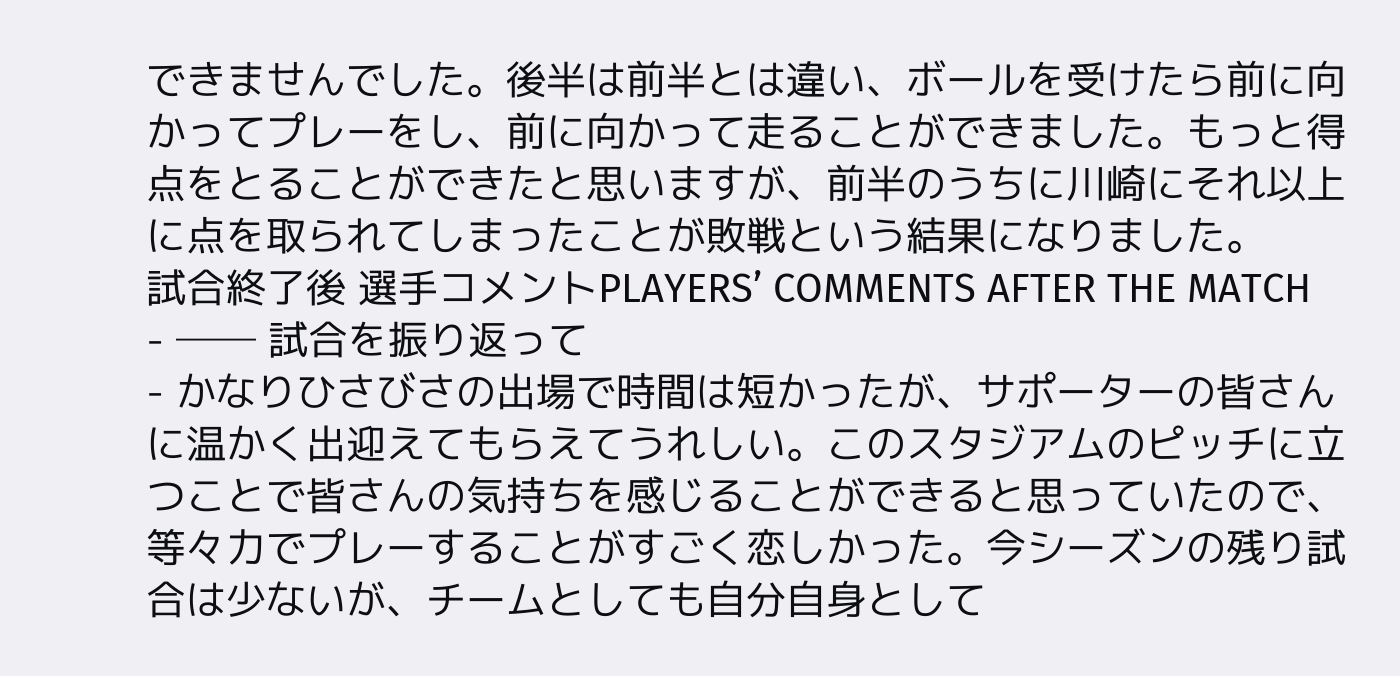できませんでした。後半は前半とは違い、ボールを受けたら前に向かってプレーをし、前に向かって走ることができました。もっと得点をとることができたと思いますが、前半のうちに川崎にそれ以上に点を取られてしまったことが敗戦という結果になりました。
試合終了後 選手コメントPLAYERS’ COMMENTS AFTER THE MATCH
- ── 試合を振り返って
- かなりひさびさの出場で時間は短かったが、サポーターの皆さんに温かく出迎えてもらえてうれしい。このスタジアムのピッチに立つことで皆さんの気持ちを感じることができると思っていたので、等々力でプレーすることがすごく恋しかった。今シーズンの残り試合は少ないが、チームとしても自分自身として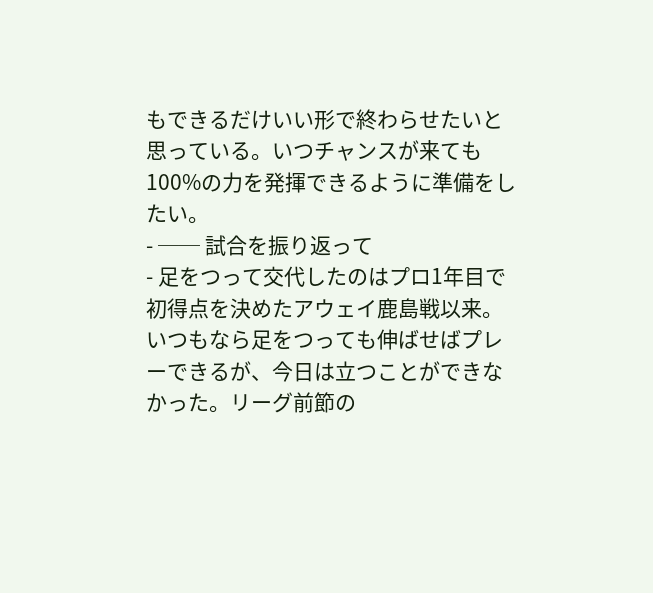もできるだけいい形で終わらせたいと思っている。いつチャンスが来ても100%の力を発揮できるように準備をしたい。
- ── 試合を振り返って
- 足をつって交代したのはプロ1年目で初得点を決めたアウェイ鹿島戦以来。いつもなら足をつっても伸ばせばプレーできるが、今日は立つことができなかった。リーグ前節の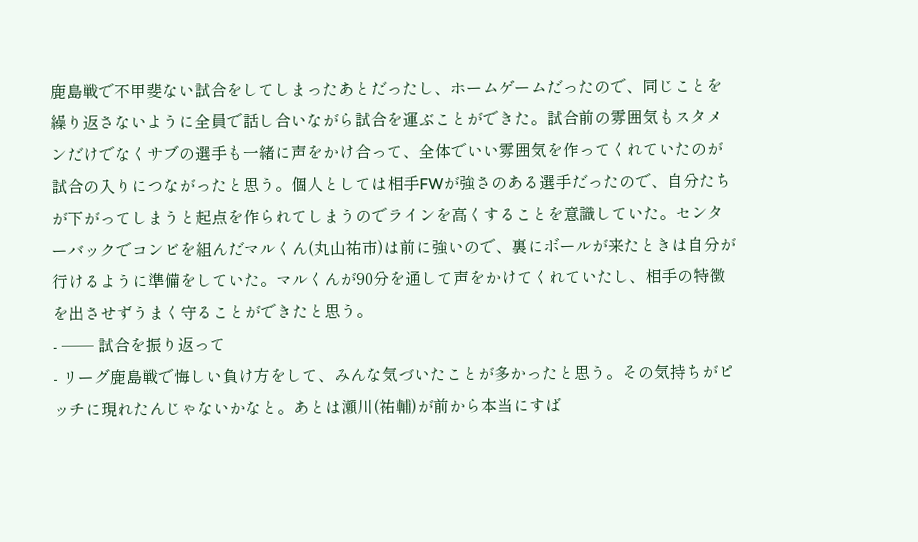鹿島戦で不甲斐ない試合をしてしまったあとだったし、ホームゲームだったので、同じことを繰り返さないように全員で話し合いながら試合を運ぶことができた。試合前の雰囲気もスタメンだけでなくサブの選手も一緒に声をかけ合って、全体でいい雰囲気を作ってくれていたのが試合の入りにつながったと思う。個人としては相手FWが強さのある選手だったので、自分たちが下がってしまうと起点を作られてしまうのでラインを高くすることを意識していた。センターバックでコンビを組んだマルくん(丸山祐市)は前に強いので、裏にボールが来たときは自分が行けるように準備をしていた。マルくんが90分を通して声をかけてくれていたし、相手の特徴を出させずうまく守ることができたと思う。
- ── 試合を振り返って
- リーグ鹿島戦で悔しい負け方をして、みんな気づいたことが多かったと思う。その気持ちがピッチに現れたんじゃないかなと。あとは瀬川(祐輔)が前から本当にすば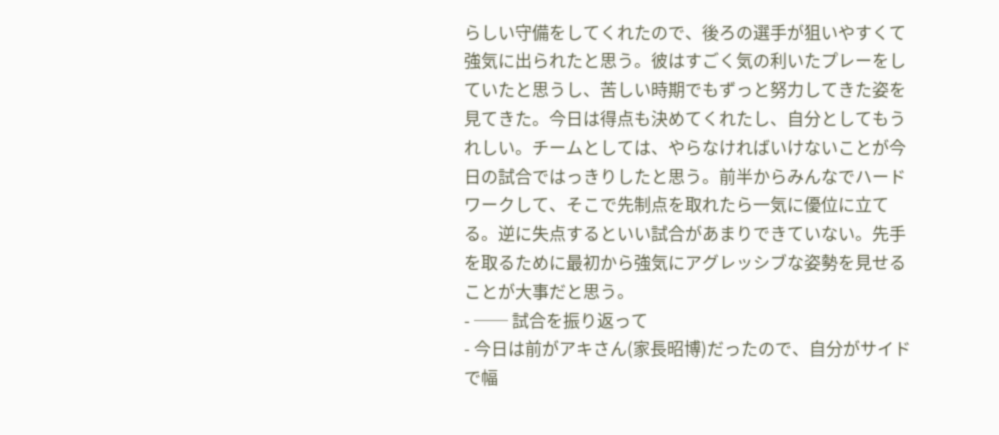らしい守備をしてくれたので、後ろの選手が狙いやすくて強気に出られたと思う。彼はすごく気の利いたプレーをしていたと思うし、苦しい時期でもずっと努力してきた姿を見てきた。今日は得点も決めてくれたし、自分としてもうれしい。チームとしては、やらなければいけないことが今日の試合ではっきりしたと思う。前半からみんなでハードワークして、そこで先制点を取れたら一気に優位に立てる。逆に失点するといい試合があまりできていない。先手を取るために最初から強気にアグレッシブな姿勢を見せることが大事だと思う。
- ── 試合を振り返って
- 今日は前がアキさん(家長昭博)だったので、自分がサイドで幅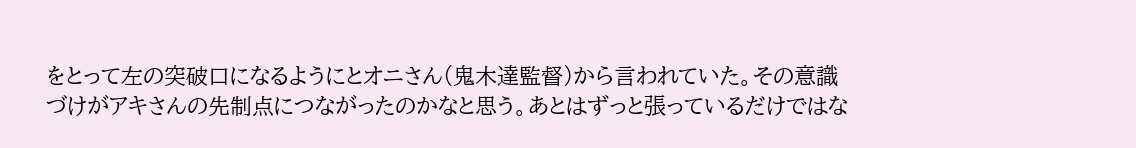をとって左の突破口になるようにとオニさん(鬼木達監督)から言われていた。その意識づけがアキさんの先制点につながったのかなと思う。あとはずっと張っているだけではな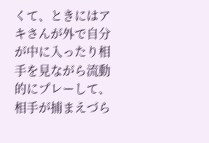くて、ときにはアキさんが外で自分が中に入ったり相手を見ながら流動的にプレーして、相手が捕まえづら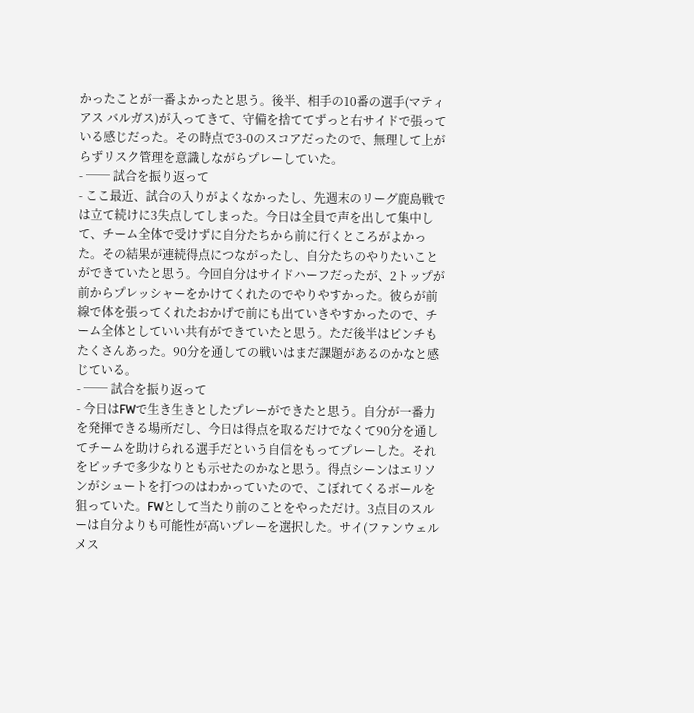かったことが一番よかったと思う。後半、相手の10番の選手(マティアス バルガス)が入ってきて、守備を捨ててずっと右サイドで張っている感じだった。その時点で3-0のスコアだったので、無理して上がらずリスク管理を意識しながらプレーしていた。
- ── 試合を振り返って
- ここ最近、試合の入りがよくなかったし、先週末のリーグ鹿島戦では立て続けに3失点してしまった。今日は全員で声を出して集中して、チーム全体で受けずに自分たちから前に行くところがよかった。その結果が連続得点につながったし、自分たちのやりたいことができていたと思う。今回自分はサイドハーフだったが、2トップが前からプレッシャーをかけてくれたのでやりやすかった。彼らが前線で体を張ってくれたおかげで前にも出ていきやすかったので、チーム全体としていい共有ができていたと思う。ただ後半はピンチもたくさんあった。90分を通しての戦いはまだ課題があるのかなと感じている。
- ── 試合を振り返って
- 今日はFWで生き生きとしたプレーができたと思う。自分が一番力を発揮できる場所だし、今日は得点を取るだけでなくて90分を通してチームを助けられる選手だという自信をもってプレーした。それをピッチで多少なりとも示せたのかなと思う。得点シーンはエリソンがシュートを打つのはわかっていたので、こぼれてくるボールを狙っていた。FWとして当たり前のことをやっただけ。3点目のスルーは自分よりも可能性が高いプレーを選択した。サイ(ファンウェルメス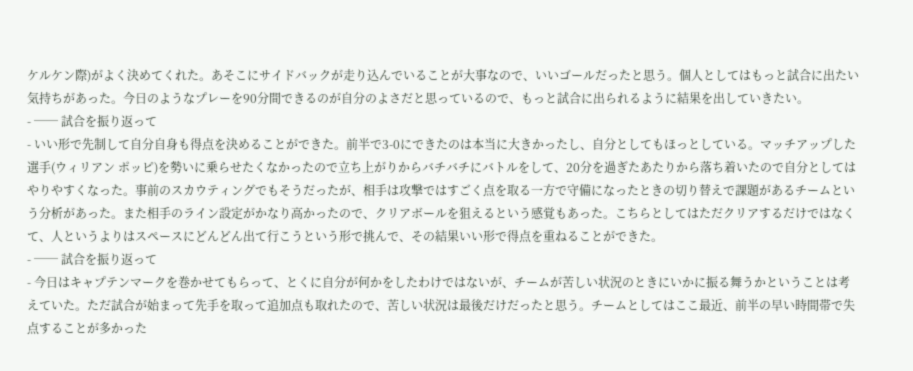ケルケン際)がよく決めてくれた。あそこにサイドバックが走り込んでいることが大事なので、いいゴールだったと思う。個人としてはもっと試合に出たい気持ちがあった。今日のようなプレーを90分間できるのが自分のよさだと思っているので、もっと試合に出られるように結果を出していきたい。
- ── 試合を振り返って
- いい形で先制して自分自身も得点を決めることができた。前半で3-0にできたのは本当に大きかったし、自分としてもほっとしている。マッチアップした選手(ウィリアン ポッピ)を勢いに乗らせたくなかったので立ち上がりからバチバチにバトルをして、20分を過ぎたあたりから落ち着いたので自分としてはやりやすくなった。事前のスカウティングでもそうだったが、相手は攻撃ではすごく点を取る一方で守備になったときの切り替えで課題があるチームという分析があった。また相手のライン設定がかなり高かったので、クリアボールを狙えるという感覚もあった。こちらとしてはただクリアするだけではなくて、人というよりはスペースにどんどん出て行こうという形で挑んで、その結果いい形で得点を重ねることができた。
- ── 試合を振り返って
- 今日はキャプテンマークを巻かせてもらって、とくに自分が何かをしたわけではないが、チームが苦しい状況のときにいかに振る舞うかということは考えていた。ただ試合が始まって先手を取って追加点も取れたので、苦しい状況は最後だけだったと思う。チームとしてはここ最近、前半の早い時間帯で失点することが多かった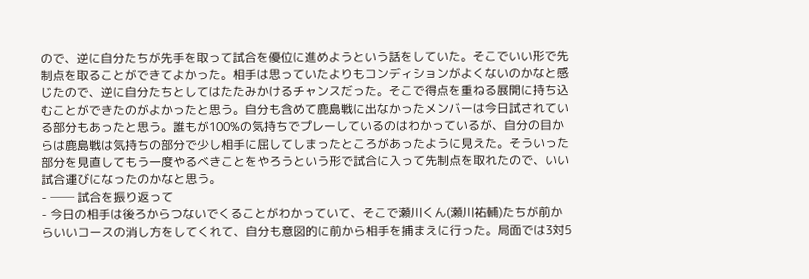ので、逆に自分たちが先手を取って試合を優位に進めようという話をしていた。そこでいい形で先制点を取ることができてよかった。相手は思っていたよりもコンディションがよくないのかなと感じたので、逆に自分たちとしてはたたみかけるチャンスだった。そこで得点を重ねる展開に持ち込むことができたのがよかったと思う。自分も含めて鹿島戦に出なかったメンバーは今日試されている部分もあったと思う。誰もが100%の気持ちでプレーしているのはわかっているが、自分の目からは鹿島戦は気持ちの部分で少し相手に屈してしまったところがあったように見えた。そういった部分を見直してもう一度やるべきことをやろうという形で試合に入って先制点を取れたので、いい試合運びになったのかなと思う。
- ── 試合を振り返って
- 今日の相手は後ろからつないでくることがわかっていて、そこで瀬川くん(瀬川祐輔)たちが前からいいコースの消し方をしてくれて、自分も意図的に前から相手を捕まえに行った。局面では3対5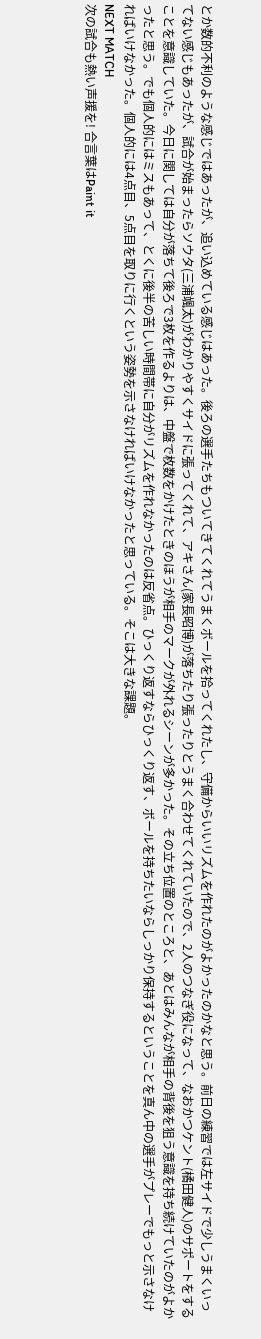とか数的不利のような感じではあったが、追い込めている感じはあった。後ろの選手たちもついてきてくれてうまくボールを拾ってくれたし、守備からいいリズムを作れたのがよかったのかなと思う。前日の練習では左サイドで少しうまくいってない感じもあったが、試合が始まったらソウタ(三浦颯太)がわかりやすくサイドに張ってくれて、アキさん(家長昭博)が落ちたり張ったりとうまく合わせてくれていたので、2人のつなぎ役になって、なおかつケント(橘田健人)のサポートをすることを意識していた。今日に関しては自分が落ちて後ろで3枚を作るよりは、中盤で枚数をかけたときのほうが相手のマークが外れるシーンが多かった。その立ち位置のところと、あとはみんなが相手の背後を狙う意識を持ち続けていたのがよかったと思う。でも個人的にはミスもあって、とくに後半の苦しい時間帯に自分がリズムを作れなかったのは反省点。ひっくり返すならひっくり返す、ボールを持ちたいならしっかり保持するということを真ん中の選手がプレーでもっと示さなければいけなかった。個人的には4点目、5点目を取りに行くという姿勢を示さなければいけなかったと思っている。そこは大きな課題。
NEXT MATCH
次の試合も熱い声援を! 合言葉はPaint it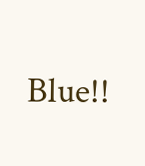Blue!!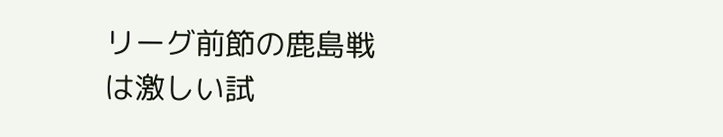リーグ前節の鹿島戦は激しい試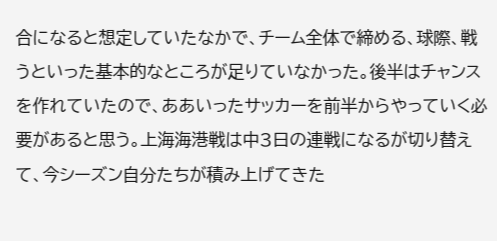合になると想定していたなかで、チーム全体で締める、球際、戦うといった基本的なところが足りていなかった。後半はチャンスを作れていたので、ああいったサッカーを前半からやっていく必要があると思う。上海海港戦は中3日の連戦になるが切り替えて、今シーズン自分たちが積み上げてきた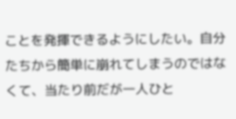ことを発揮できるようにしたい。自分たちから簡単に崩れてしまうのではなくて、当たり前だが一人ひと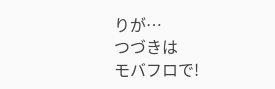りが…
つづきは
モバフロで!